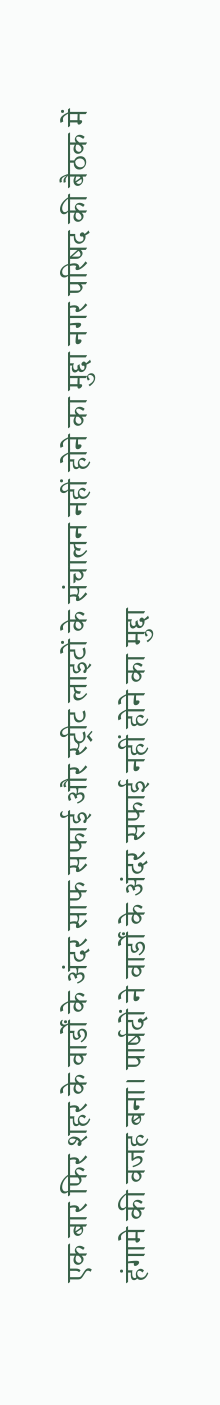एक बार फिर शहर के वार्डों के अंदर साफ सफाई और स्ट्रीट लाइटों के संचालन नहीं होने का मुद्दा नगर परिषद की बैठक में हंगामे की वजह बना। पार्षदों ने वार्डों के अंदर सफाई नहीं होने का मुद्दा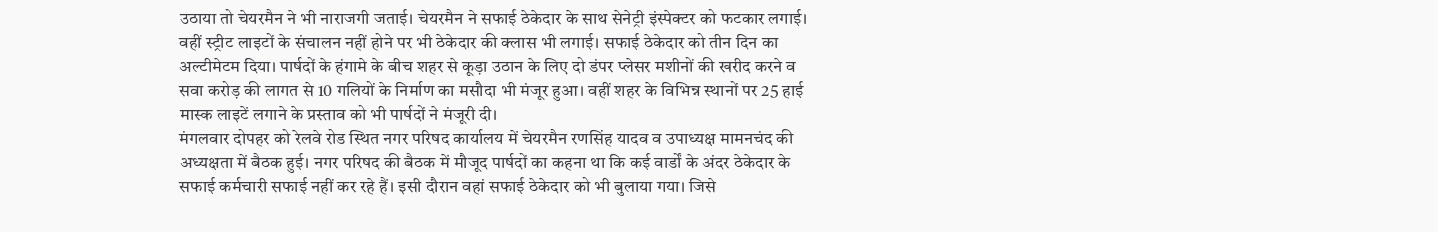उठाया तो चेयरमैन ने भी नाराजगी जताई। चेयरमैन ने सफाई ठेकेदार के साथ सेनेट्री इंस्पेक्टर को फटकार लगाई। वहीं स्ट्रीट लाइटों के संचालन नहीं होने पर भी ठेकेदार की क्लास भी लगाई। सफाई ठेकेदार को तीन दिन का अल्टीमेटम दिया। पार्षदों के हंगामे के बीच शहर से कूड़ा उठान के लिए दो डंपर प्लेसर मशीनों की खरीद करने व सवा करोड़ की लागत से 10 गलियों के निर्माण का मसौदा भी मंजूर हुआ। वहीं शहर के विभिन्न स्थानों पर 25 हाई मास्क लाइटें लगाने के प्रस्ताव को भी पार्षदों ने मंजूरी दी।
मंगलवार दोपहर को रेलवे रोड स्थित नगर परिषद कार्यालय में चेयरमैन रणसिंह यादव व उपाध्यक्ष मामनचंद की अध्यक्षता में बैठक हुई। नगर परिषद की बैठक में मौजूद पार्षदों का कहना था कि कई वार्डों के अंदर ठेकेदार के सफाई कर्मचारी सफाई नहीं कर रहे हैं। इसी दौरान वहां सफाई ठेकेदार को भी बुलाया गया। जिसे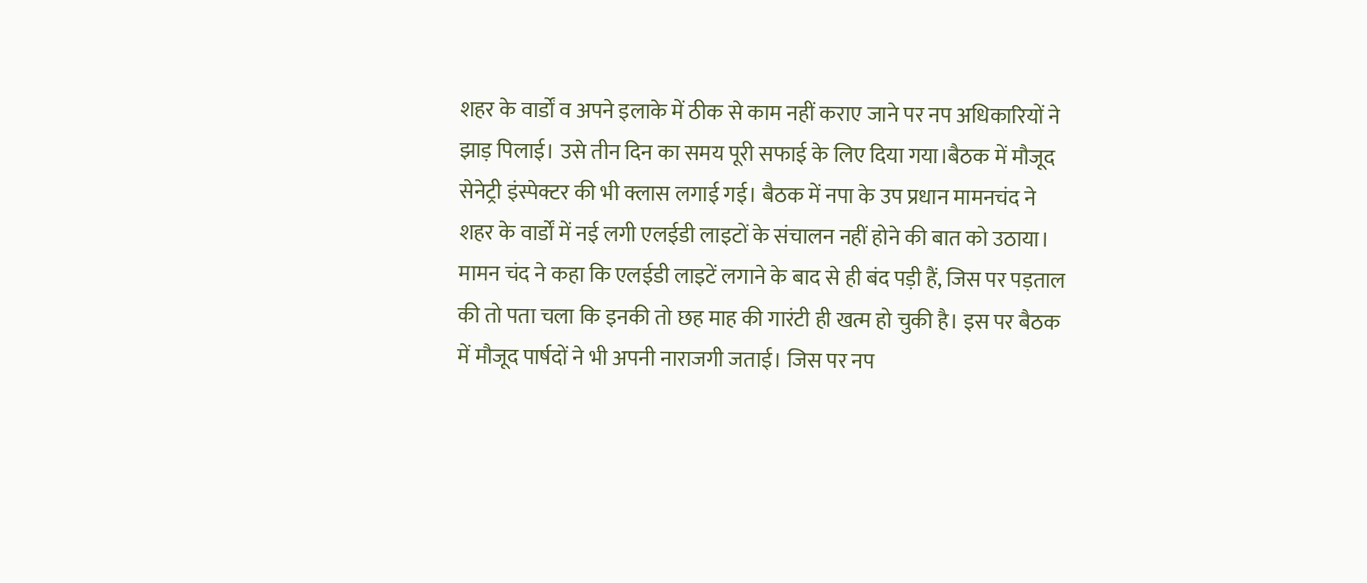शहर के वार्डों व अपने इलाके में ठीक से काम नहीं कराए जाने पर नप अधिकारियों ने झाड़ पिलाई। उसे तीन दिन का समय पूरी सफाई के लिए दिया गया।बैठक में मौजूद सेनेट्री इंस्पेक्टर की भी क्लास लगाई गई। बैठक में नपा के उप प्रधान मामनचंद ने शहर के वार्डों में नई लगी एलईडी लाइटों के संचालन नहीं होने की बात को उठाया। मामन चंद ने कहा कि एलईडी लाइटें लगाने के बाद से ही बंद पड़ी हैं, जिस पर पड़ताल की तो पता चला कि इनकी तो छह माह की गारंटी ही खत्म हो चुकी है। इस पर बैठक में मौजूद पार्षदों ने भी अपनी नाराजगी जताई। जिस पर नप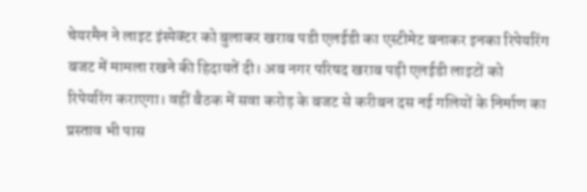चेयरमैन ने लाइट इंस्पेक्टर को बुलाकर खराब पडी एलईडी का एस्टीमेट बनाकर इनका रिपेयरिंग बजट में मामला रखने की हिदायतें दी। अब नगर परिषद खराब पड़ी एलईडी लाइटों को रिपेयरिंग कराएगा। वहीं बैठक में सवा करोड़ के बजट से करीबन दस नई गलियों के निर्माण का प्रस्ताव भी पास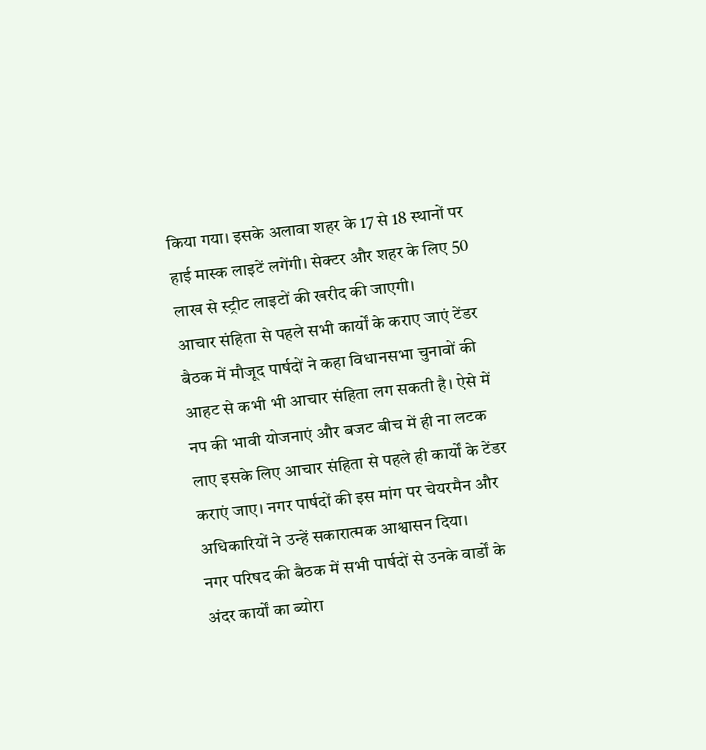किया गया। इसके अलावा शहर के 17 से 18 स्थानों पर हाई मास्क लाइटें लगेंगी। सेक्टर और शहर के लिए 50 लाख से स्ट्रीट लाइटों की खरीद की जाएगी।
आचार संहिता से पहले सभी कार्यों के कराए जाएं टेंडर
बैठक में मौजूद पार्षदों ने कहा विधानसभा चुनावों की आहट से कभी भी आचार संहिता लग सकती है। ऐसे में नप की भावी योजनाएं और बजट बीच में ही ना लटक लाए इसके लिए आचार संहिता से पहले ही कार्यों के टेंडर कराएं जाए। नगर पार्षदों की इस मांग पर चेयरमैन और अधिकारियों ने उन्हें सकारात्मक आश्वासन दिया।
नगर परिषद की बैठक में सभी पार्षदों से उनके वार्डों के अंदर कार्यों का ब्योरा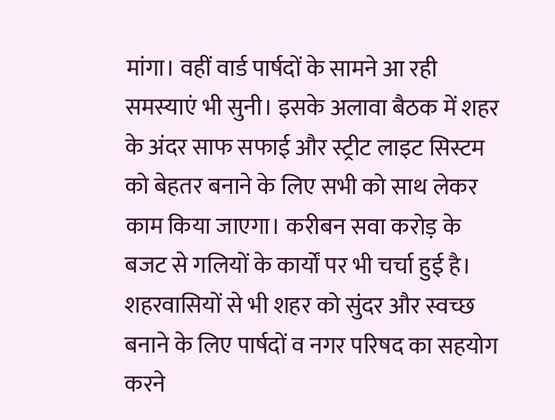मांगा। वहीं वार्ड पार्षदों के सामने आ रही समस्याएं भी सुनी। इसके अलावा बैठक में शहर के अंदर साफ सफाई और स्ट्रीट लाइट सिस्टम को बेहतर बनाने के लिए सभी को साथ लेकर काम किया जाएगा। करीबन सवा करोड़ के बजट से गलियों के कार्यों पर भी चर्चा हुई है। शहरवासियों से भी शहर को सुंदर और स्वच्छ बनाने के लिए पार्षदों व नगर परिषद का सहयोग करने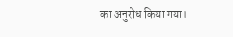का अनुरोध किया गया।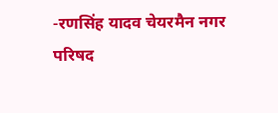-रणसिंह यादव चेयरमैन नगर परिषद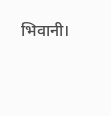भिवानी।